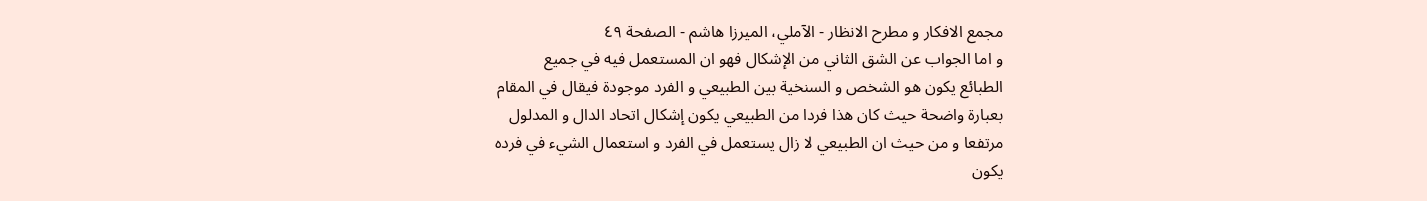مجمع الافكار و مطرح الانظار - الآملي، الميرزا هاشم - الصفحة ٤٩
و اما الجواب عن الشق الثاني من الإشكال فهو ان المستعمل فيه في جميع
الطبائع يكون هو الشخص و السنخية بين الطبيعي و الفرد موجودة فيقال في المقام
بعبارة واضحة حيث كان هذا فردا من الطبيعي يكون إشكال اتحاد الدال و المدلول
مرتفعا و من حيث ان الطبيعي لا زال يستعمل في الفرد و استعمال الشيء في فرده
يكون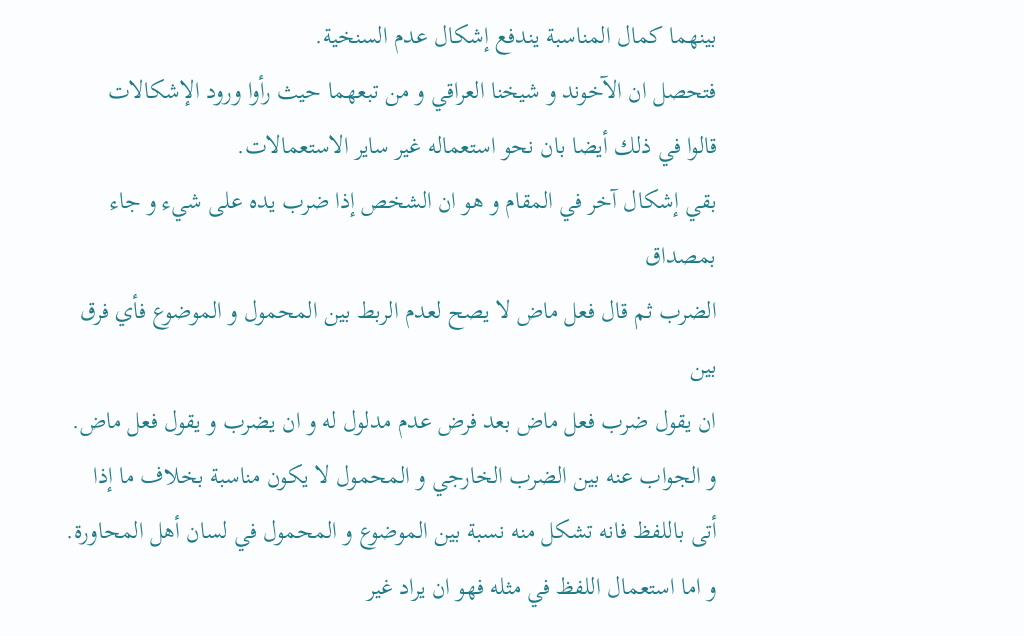بينهما كمال المناسبة يندفع إشكال عدم السنخية.
فتحصل ان الآخوند و شيخنا العراقي و من تبعهما حيث رأوا ورود الإشكالات
قالوا في ذلك أيضا بان نحو استعماله غير ساير الاستعمالات.
بقي إشكال آخر في المقام و هو ان الشخص إذا ضرب يده على شيء و جاء بمصداق
الضرب ثم قال فعل ماض لا يصح لعدم الربط بين المحمول و الموضوع فأي فرق بين
ان يقول ضرب فعل ماض بعد فرض عدم مدلول له و ان يضرب و يقول فعل ماض.
و الجواب عنه بين الضرب الخارجي و المحمول لا يكون مناسبة بخلاف ما إذا
أتى باللفظ فانه تشكل منه نسبة بين الموضوع و المحمول في لسان أهل المحاورة.
و اما استعمال اللفظ في مثله فهو ان يراد غير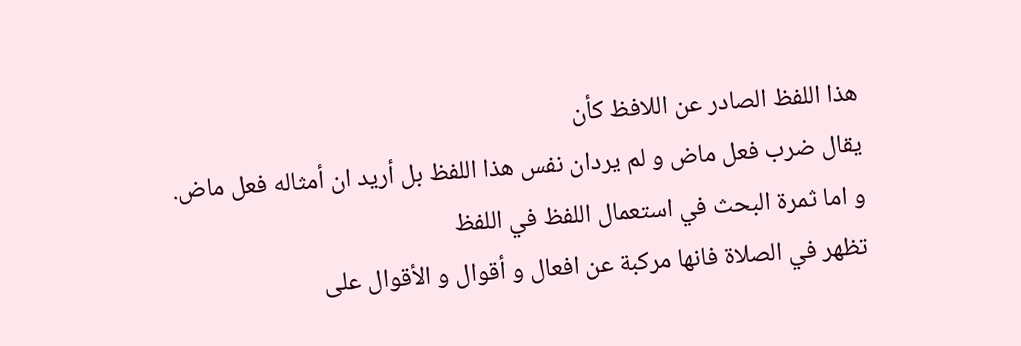هذا اللفظ الصادر عن اللافظ كأن
يقال ضرب فعل ماض و لم يردان نفس هذا اللفظ بل أريد ان أمثاله فعل ماض.
و اما ثمرة البحث في استعمال اللفظ في اللفظ
تظهر في الصلاة فانها مركبة عن افعال و أقوال و الأقوال على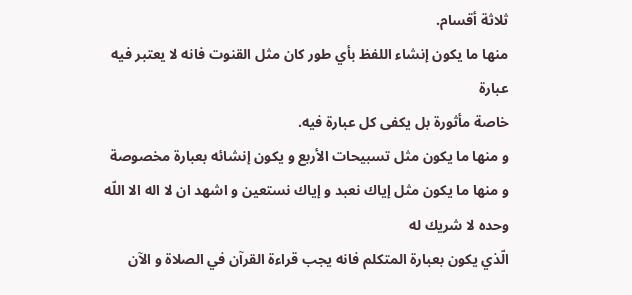ثلاثة أقسام.
منها ما يكون إنشاء اللفظ بأي طور كان مثل القنوت فانه لا يعتبر فيه عبارة
خاصة مأثورة بل يكفى كل عبارة فيه.
و منها ما يكون مثل تسبيحات الأربع و يكون إنشائه بعبارة مخصوصة
و منها ما يكون مثل إياك نعبد و إياك نستعين و اشهد ان لا اله الا اللّه وحده لا شريك له
الّذي يكون بعبارة المتكلم فانه يجب قراءة القرآن في الصلاة و الآن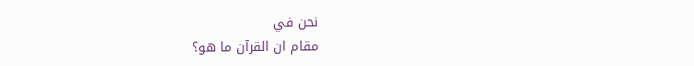نحن في
مقام ان القرآن ما هو؟